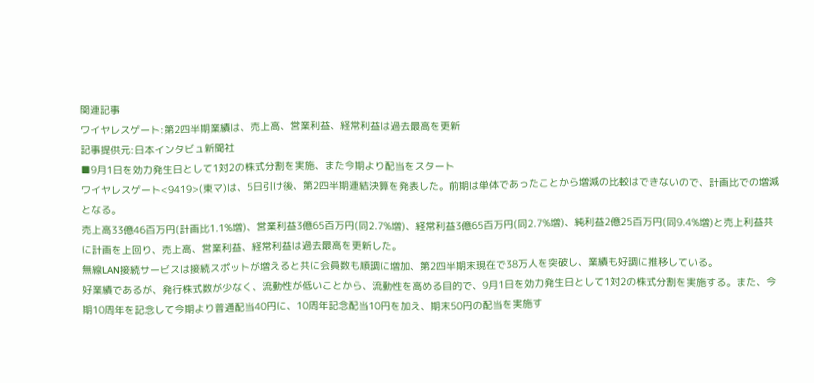関連記事
ワイヤレスゲート:第2四半期業績は、売上高、営業利益、経常利益は過去最高を更新
記事提供元:日本インタビュ新聞社
■9月1日を効力発生日として1対2の株式分割を実施、また今期より配当をスタート
ワイヤレスゲート<9419>(東マ)は、5日引け後、第2四半期連結決算を発表した。前期は単体であったことから増減の比較はできないので、計画比での増減となる。
売上高33億46百万円(計画比1.1%増)、営業利益3億65百万円(同2.7%増)、経常利益3億65百万円(同2.7%増)、純利益2億25百万円(同9.4%増)と売上利益共に計画を上回り、売上高、営業利益、経常利益は過去最高を更新した。
無線LAN接続サービスは接続スポットが増えると共に会員数も順調に増加、第2四半期末現在で38万人を突破し、業績も好調に推移している。
好業績であるが、発行株式数が少なく、流動性が低いことから、流動性を高める目的で、9月1日を効力発生日として1対2の株式分割を実施する。また、今期10周年を記念して今期より普通配当40円に、10周年記念配当10円を加え、期末50円の配当を実施す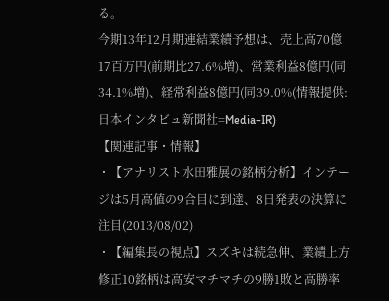る。
今期13年12月期連結業績予想は、売上高70億17百万円(前期比27.6%増)、営業利益8億円(同34.1%増)、経常利益8億円(同39.0%(情報提供:日本インタビュ新聞社=Media-IR)
【関連記事・情報】
・【アナリスト水田雅展の銘柄分析】インテージは5月高値の9合目に到達、8日発表の決算に注目(2013/08/02)
・【編集長の視点】スズキは続急伸、業績上方修正10銘柄は高安マチマチの9勝1敗と高勝率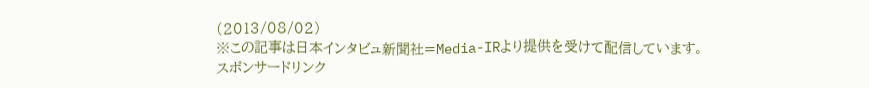(2013/08/02)
※この記事は日本インタビュ新聞社=Media-IRより提供を受けて配信しています。
スポンサードリンク